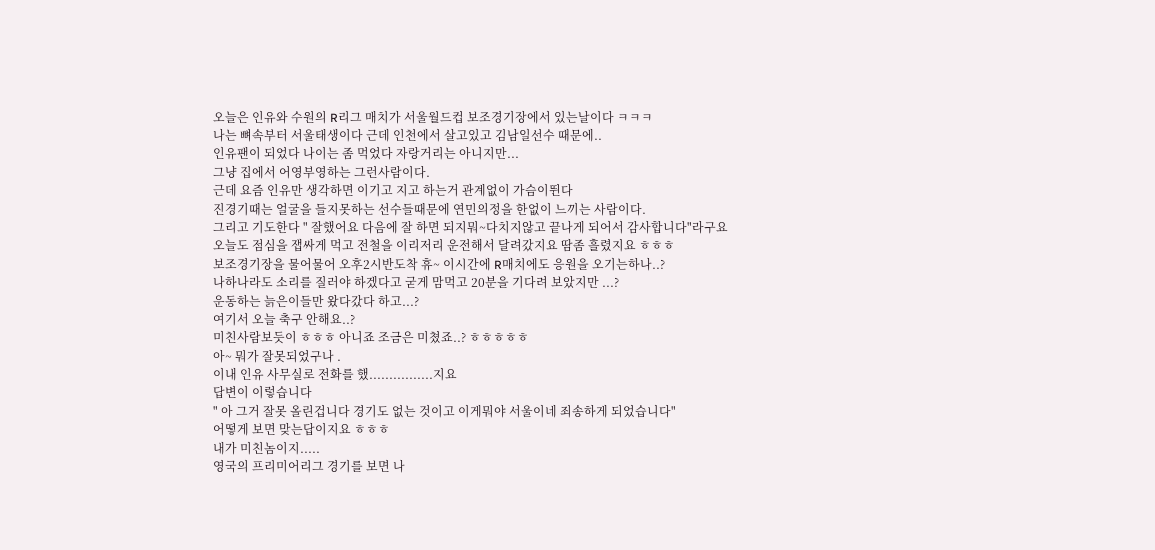오늘은 인유와 수원의 R리그 매치가 서울월드컵 보조경기장에서 있는날이다 ㅋㅋㅋ
나는 뼈속부터 서울태생이다 근데 인천에서 살고있고 김남일선수 때문에..
인유팬이 되었다 나이는 좀 먹었다 자랑거리는 아니지만...
그냥 집에서 어영부영하는 그런사람이다.
근데 요즘 인유만 생각하면 이기고 지고 하는거 관계없이 가슴이뛴다
진경기때는 얼굴을 들지못하는 선수들때문에 연민의정을 한없이 느끼는 사람이다.
그리고 기도한다 " 잘했어요 다음에 잘 하면 되지뭐~다치지않고 끝나게 되어서 감사합니다"라구요
오늘도 점심을 잽싸게 먹고 전철을 이리저리 운전해서 달려갔지요 땀좀 흘렸지요 ㅎㅎㅎ
보조경기장을 물어물어 오후2시반도착 휴~ 이시간에 R매치에도 응원을 오기는하나..?
나하나라도 소리를 질러야 하겠다고 굳게 맘먹고 20분을 기다려 보았지만 ...?
운동하는 늙은이들만 왔다갔다 하고...?
여기서 오늘 축구 안해요..?
미친사람보듯이 ㅎㅎㅎ 아니죠 조금은 미쳤죠..? ㅎㅎㅎㅎㅎ
아~ 뭐가 잘못되었구나 .
이내 인유 사무실로 전화를 했................지요
답변이 이렇습니다
" 아 그거 잘못 올린겁니다 경기도 없는 것이고 이게뭐야 서울이네 죄송하게 되었습니다"
어떻게 보면 맞는답이지요 ㅎㅎㅎ
내가 미친놈이지.....
영국의 프리미어리그 경기를 보면 나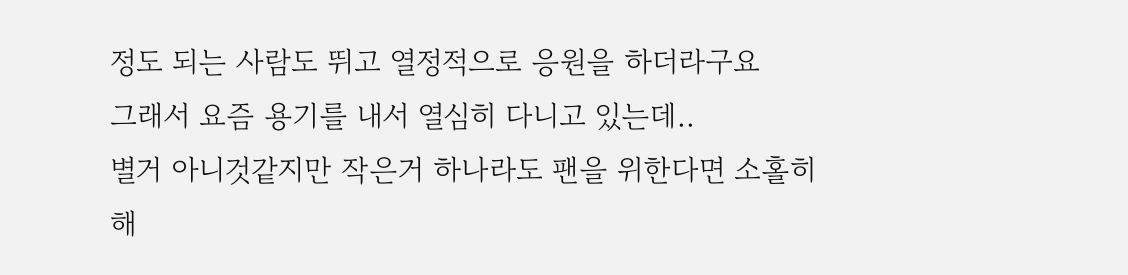정도 되는 사람도 뛰고 열정적으로 응원을 하더라구요
그래서 요즘 용기를 내서 열심히 다니고 있는데..
별거 아니것같지만 작은거 하나라도 팬을 위한다면 소홀히 해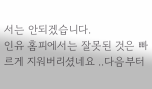서는 안되겠습니다.
인유 홈피에서는 잘못된 것은 빠르게 지워버리셨네요 ..다음부터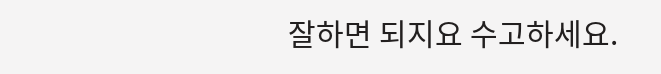잘하면 되지요 수고하세요.